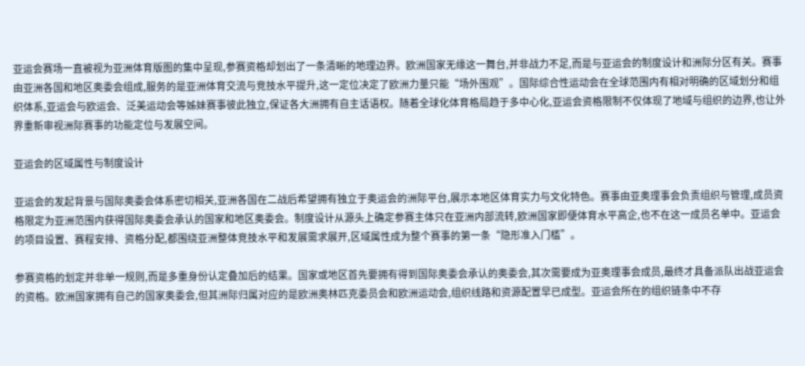亚运会赛场一直被视为亚洲体育版图的集中呈现,参赛资格却划出了一条清晰的地理边界。欧洲国家无缘这一舞台,并非战力不足,而是与亚运会的制度设计和洲际分区有关。赛事由亚洲各国和地区奥委会组成,服务的是亚洲体育交流与竞技水平提升,这一定位决定了欧洲力量只能“场外围观”。国际综合性运动会在全球范围内有相对明确的区域划分和组织体系,亚运会与欧运会、泛美运动会等姊妹赛事彼此独立,保证各大洲拥有自主话语权。随着全球化体育格局趋于多中心化,亚运会资格限制不仅体现了地域与组织的边界,也让外界重新审视洲际赛事的功能定位与发展空间。

亚运会的区域属性与制度设计

亚运会的发起背景与国际奥委会体系密切相关,亚洲各国在二战后希望拥有独立于奥运会的洲际平台,展示本地区体育实力与文化特色。赛事由亚奥理事会负责组织与管理,成员资格限定为亚洲范围内获得国际奥委会承认的国家和地区奥委会。制度设计从源头上确定参赛主体只在亚洲内部流转,欧洲国家即便体育水平高企,也不在这一成员名单中。亚运会的项目设置、赛程安排、资格分配,都围绕亚洲整体竞技水平和发展需求展开,区域属性成为整个赛事的第一条“隐形准入门槛”。

参赛资格的划定并非单一规则,而是多重身份认定叠加后的结果。国家或地区首先要拥有得到国际奥委会承认的奥委会,其次需要成为亚奥理事会成员,最终才具备派队出战亚运会的资格。欧洲国家拥有自己的国家奥委会,但其洲际归属对应的是欧洲奥林匹克委员会和欧洲运动会,组织线路和资源配置早已成型。亚运会所在的组织链条中不存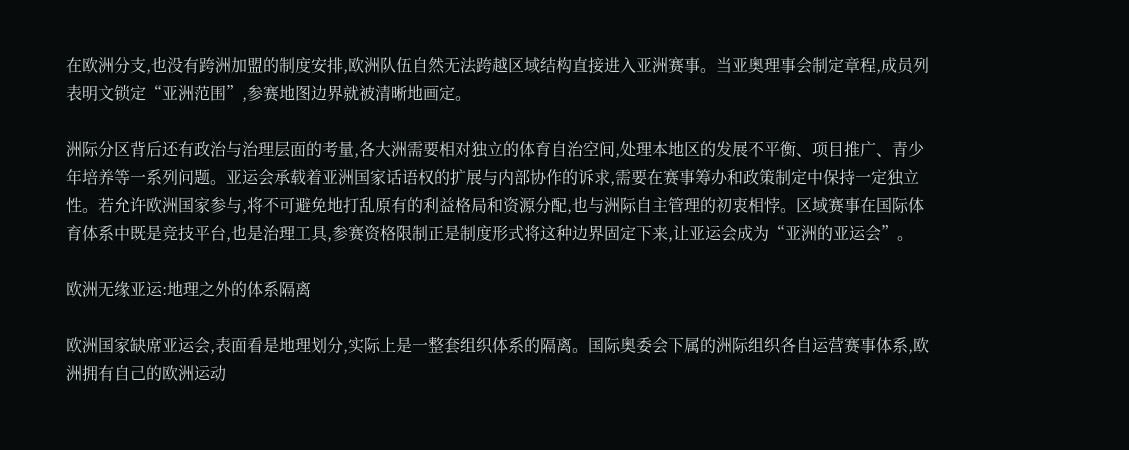在欧洲分支,也没有跨洲加盟的制度安排,欧洲队伍自然无法跨越区域结构直接进入亚洲赛事。当亚奥理事会制定章程,成员列表明文锁定“亚洲范围”,参赛地图边界就被清晰地画定。

洲际分区背后还有政治与治理层面的考量,各大洲需要相对独立的体育自治空间,处理本地区的发展不平衡、项目推广、青少年培养等一系列问题。亚运会承载着亚洲国家话语权的扩展与内部协作的诉求,需要在赛事筹办和政策制定中保持一定独立性。若允许欧洲国家参与,将不可避免地打乱原有的利益格局和资源分配,也与洲际自主管理的初衷相悖。区域赛事在国际体育体系中既是竞技平台,也是治理工具,参赛资格限制正是制度形式将这种边界固定下来,让亚运会成为“亚洲的亚运会”。

欧洲无缘亚运:地理之外的体系隔离

欧洲国家缺席亚运会,表面看是地理划分,实际上是一整套组织体系的隔离。国际奥委会下属的洲际组织各自运营赛事体系,欧洲拥有自己的欧洲运动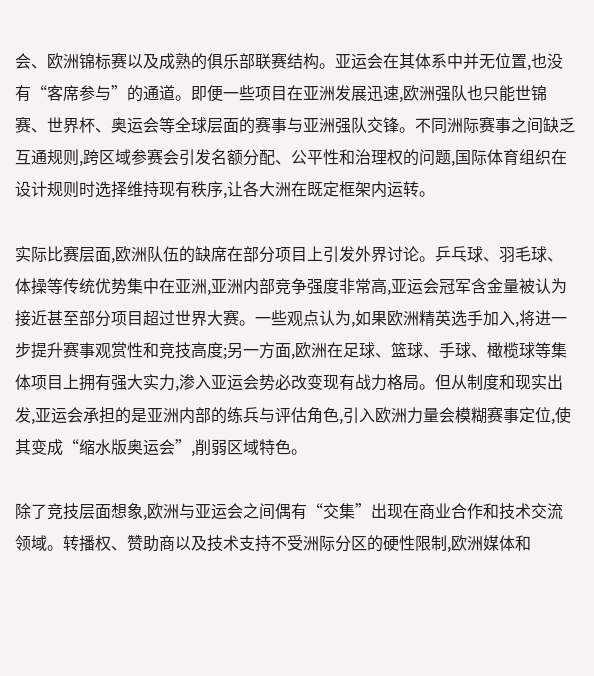会、欧洲锦标赛以及成熟的俱乐部联赛结构。亚运会在其体系中并无位置,也没有“客席参与”的通道。即便一些项目在亚洲发展迅速,欧洲强队也只能世锦赛、世界杯、奥运会等全球层面的赛事与亚洲强队交锋。不同洲际赛事之间缺乏互通规则,跨区域参赛会引发名额分配、公平性和治理权的问题,国际体育组织在设计规则时选择维持现有秩序,让各大洲在既定框架内运转。

实际比赛层面,欧洲队伍的缺席在部分项目上引发外界讨论。乒乓球、羽毛球、体操等传统优势集中在亚洲,亚洲内部竞争强度非常高,亚运会冠军含金量被认为接近甚至部分项目超过世界大赛。一些观点认为,如果欧洲精英选手加入,将进一步提升赛事观赏性和竞技高度;另一方面,欧洲在足球、篮球、手球、橄榄球等集体项目上拥有强大实力,渗入亚运会势必改变现有战力格局。但从制度和现实出发,亚运会承担的是亚洲内部的练兵与评估角色,引入欧洲力量会模糊赛事定位,使其变成“缩水版奥运会”,削弱区域特色。

除了竞技层面想象,欧洲与亚运会之间偶有“交集”出现在商业合作和技术交流领域。转播权、赞助商以及技术支持不受洲际分区的硬性限制,欧洲媒体和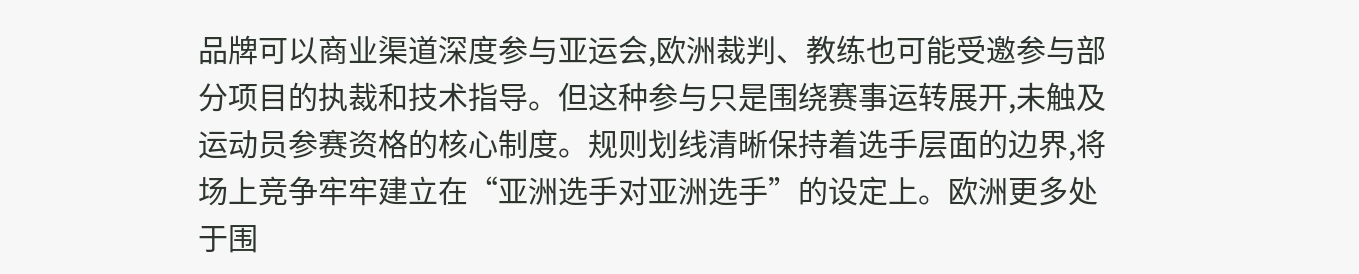品牌可以商业渠道深度参与亚运会,欧洲裁判、教练也可能受邀参与部分项目的执裁和技术指导。但这种参与只是围绕赛事运转展开,未触及运动员参赛资格的核心制度。规则划线清晰保持着选手层面的边界,将场上竞争牢牢建立在“亚洲选手对亚洲选手”的设定上。欧洲更多处于围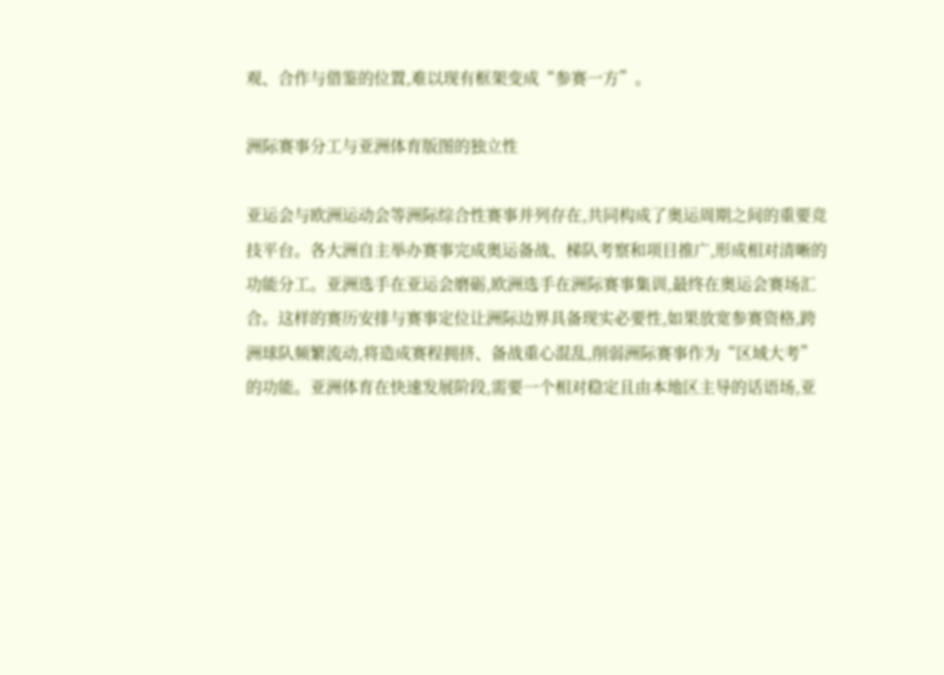观、合作与借鉴的位置,难以现有框架变成“参赛一方”。

洲际赛事分工与亚洲体育版图的独立性

亚运会与欧洲运动会等洲际综合性赛事并列存在,共同构成了奥运周期之间的重要竞技平台。各大洲自主举办赛事完成奥运备战、梯队考察和项目推广,形成相对清晰的功能分工。亚洲选手在亚运会磨砺,欧洲选手在洲际赛事集训,最终在奥运会赛场汇合。这样的赛历安排与赛事定位让洲际边界具备现实必要性,如果放宽参赛资格,跨洲球队频繁流动,将造成赛程拥挤、备战重心混乱,削弱洲际赛事作为“区域大考”的功能。亚洲体育在快速发展阶段,需要一个相对稳定且由本地区主导的话语场,亚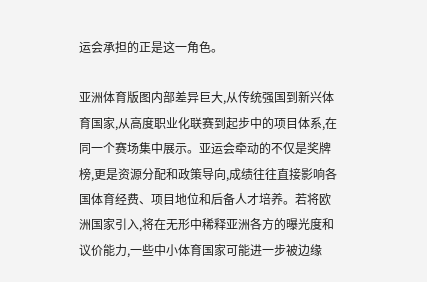运会承担的正是这一角色。

亚洲体育版图内部差异巨大,从传统强国到新兴体育国家,从高度职业化联赛到起步中的项目体系,在同一个赛场集中展示。亚运会牵动的不仅是奖牌榜,更是资源分配和政策导向,成绩往往直接影响各国体育经费、项目地位和后备人才培养。若将欧洲国家引入,将在无形中稀释亚洲各方的曝光度和议价能力,一些中小体育国家可能进一步被边缘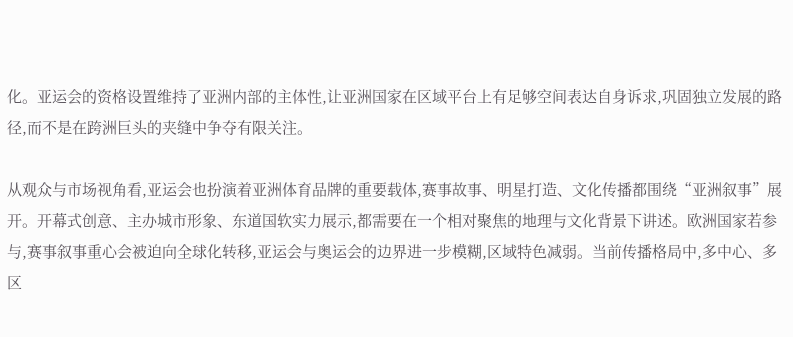化。亚运会的资格设置维持了亚洲内部的主体性,让亚洲国家在区域平台上有足够空间表达自身诉求,巩固独立发展的路径,而不是在跨洲巨头的夹缝中争夺有限关注。

从观众与市场视角看,亚运会也扮演着亚洲体育品牌的重要载体,赛事故事、明星打造、文化传播都围绕“亚洲叙事”展开。开幕式创意、主办城市形象、东道国软实力展示,都需要在一个相对聚焦的地理与文化背景下讲述。欧洲国家若参与,赛事叙事重心会被迫向全球化转移,亚运会与奥运会的边界进一步模糊,区域特色减弱。当前传播格局中,多中心、多区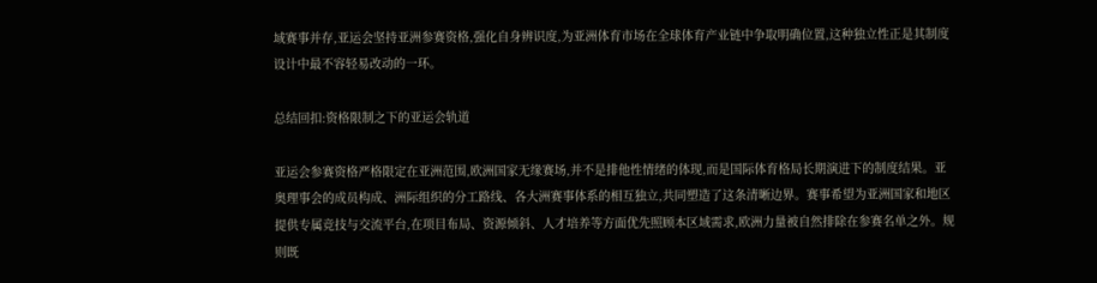域赛事并存,亚运会坚持亚洲参赛资格,强化自身辨识度,为亚洲体育市场在全球体育产业链中争取明确位置,这种独立性正是其制度设计中最不容轻易改动的一环。

总结回扣:资格限制之下的亚运会轨道

亚运会参赛资格严格限定在亚洲范围,欧洲国家无缘赛场,并不是排他性情绪的体现,而是国际体育格局长期演进下的制度结果。亚奥理事会的成员构成、洲际组织的分工路线、各大洲赛事体系的相互独立,共同塑造了这条清晰边界。赛事希望为亚洲国家和地区提供专属竞技与交流平台,在项目布局、资源倾斜、人才培养等方面优先照顾本区域需求,欧洲力量被自然排除在参赛名单之外。规则既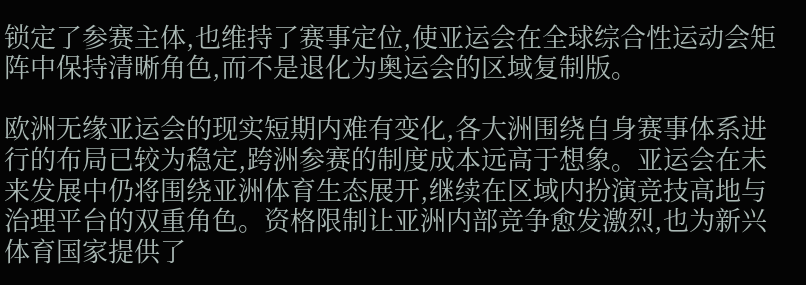锁定了参赛主体,也维持了赛事定位,使亚运会在全球综合性运动会矩阵中保持清晰角色,而不是退化为奥运会的区域复制版。

欧洲无缘亚运会的现实短期内难有变化,各大洲围绕自身赛事体系进行的布局已较为稳定,跨洲参赛的制度成本远高于想象。亚运会在未来发展中仍将围绕亚洲体育生态展开,继续在区域内扮演竞技高地与治理平台的双重角色。资格限制让亚洲内部竞争愈发激烈,也为新兴体育国家提供了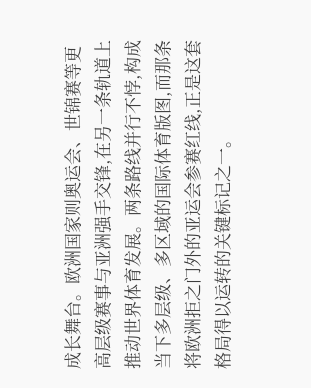成长舞台。欧洲国家则奥运会、世锦赛等更高层级赛事与亚洲强手交锋,在另一条轨道上推动世界体育发展。两条路线并行不悖,构成当下多层级、多区域的国际体育版图,而那条将欧洲拒之门外的亚运会参赛红线,正是这套格局得以运转的关键标记之一。